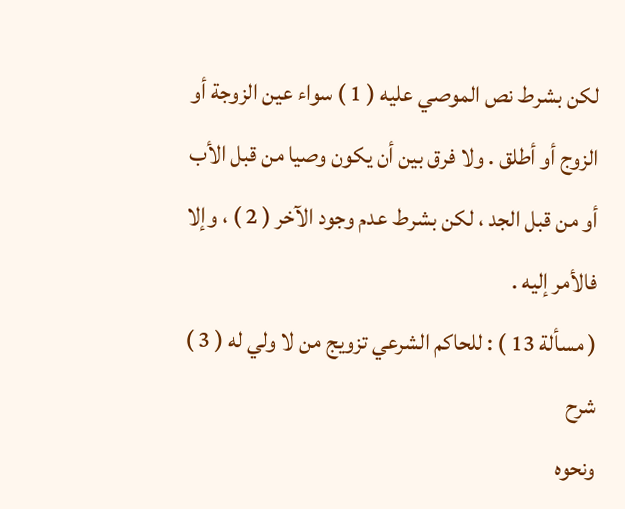لكن بشرط نص الموصي عليه ( 1 ) سواء عين الزوجة أو
الزوج أو أطلق . ولا فرق بين أن يكون وصيا من قبل الأب
أو من قبل الجد ، لكن بشرط عدم وجود الآخر ( 2 ) ، وإلا
فالأمر إليه .
( مسألة 13 ) : للحاكم الشرعي تزويج من لا ولي له ( 3 )
شرح
ونحوه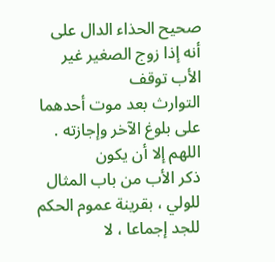صحيح الحذاء الدال على أنه إذا زوج الصغير غير الأب توقف
التوارث بعد موت أحدهما على بلوغ الآخر وإجازته . اللهم إلا أن يكون
ذكر الأب من باب المثال للولي ، بقرينة عموم الحكم للجد إجماعا ، لا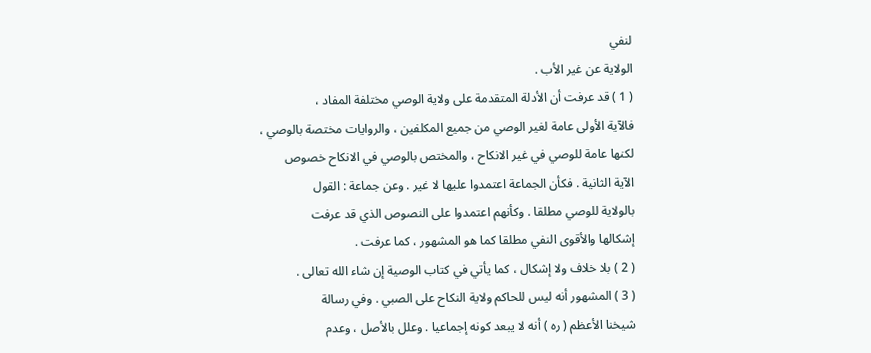لنفي
الولاية عن غير الأب .
( 1 ) قد عرفت أن الأدلة المتقدمة على ولاية الوصي مختلفة المفاد ،
فالآية الأولى عامة لغير الوصي من جميع المكلفين ، والروايات مختصة بالوصي ،
لكنها عامة للوصي في غير الانكاح ، والمختص بالوصي في الانكاح خصوص
الآية الثانية . فكأن الجماعة اعتمدوا عليها لا غير . وعن جماعة : القول
بالولاية للوصي مطلقا . وكأنهم اعتمدوا على النصوص الذي قد عرفت
إشكالها والأقوى النفي مطلقا كما هو المشهور ، كما عرفت .
( 2 ) بلا خلاف ولا إشكال ، كما يأتي في كتاب الوصية إن شاء الله تعالى .
( 3 ) المشهور أنه ليس للحاكم ولاية النكاح على الصبي . وفي رسالة
شيخنا الأعظم ( ره ) أنه لا يبعد كونه إجماعيا . وعلل بالأصل ، وعدم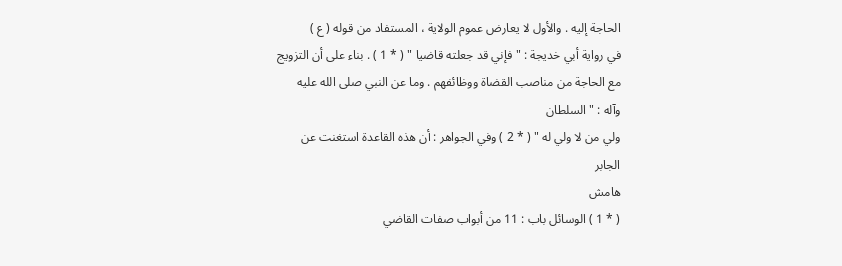الحاجة إليه . والأول لا يعارض عموم الولاية ، المستفاد من قوله ( ع )
في رواية أبي خديجة : " فإني قد جعلته قاضيا " ( * 1 ) . بناء على أن التزويج
مع الحاجة من مناصب القضاة ووظائفهم . وما عن النبي صلى الله عليه وآله : " السلطان
ولي من لا ولي له " ( * 2 ) وفي الجواهر : أن هذه القاعدة استغنت عن الجابر
هامش
( * 1 ) الوسائل باب : 11 من أبواب صفات القاضي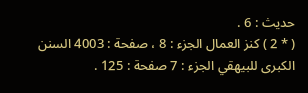حديث : 6 .
( * 2 ) كنز العمال الجزء : 8 ، صفحة : 4003 السنن الكبرى للبيهقي الجزء : 7 صفحة : 125 .